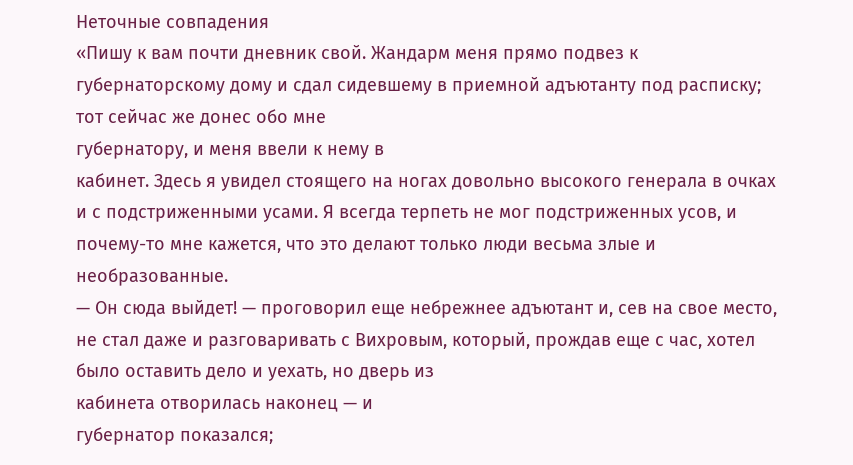Неточные совпадения
«Пишу к вам почти дневник свой. Жандарм меня прямо подвез к губернаторскому дому и сдал сидевшему в приемной адъютанту под расписку; тот сейчас же донес обо мне
губернатору, и меня ввели к нему в
кабинет. Здесь я увидел стоящего на ногах довольно высокого генерала в очках и с подстриженными усами. Я всегда терпеть не мог подстриженных усов, и почему-то мне кажется, что это делают только люди весьма злые и необразованные.
— Он сюда выйдет! — проговорил еще небрежнее адъютант и, сев на свое место, не стал даже и разговаривать с Вихровым, который, прождав еще с час, хотел было оставить дело и уехать, но дверь из
кабинета отворилась наконец — и
губернатор показался;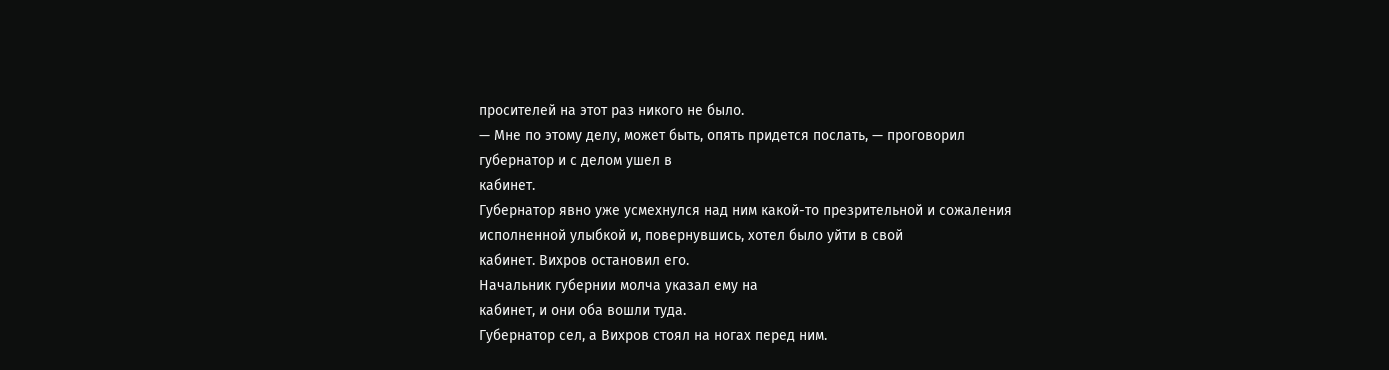просителей на этот раз никого не было.
— Мне по этому делу, может быть, опять придется послать, — проговорил
губернатор и с делом ушел в
кабинет.
Губернатор явно уже усмехнулся над ним какой-то презрительной и сожаления исполненной улыбкой и, повернувшись, хотел было уйти в свой
кабинет. Вихров остановил его.
Начальник губернии молча указал ему на
кабинет, и они оба вошли туда.
Губернатор сел, а Вихров стоял на ногах перед ним.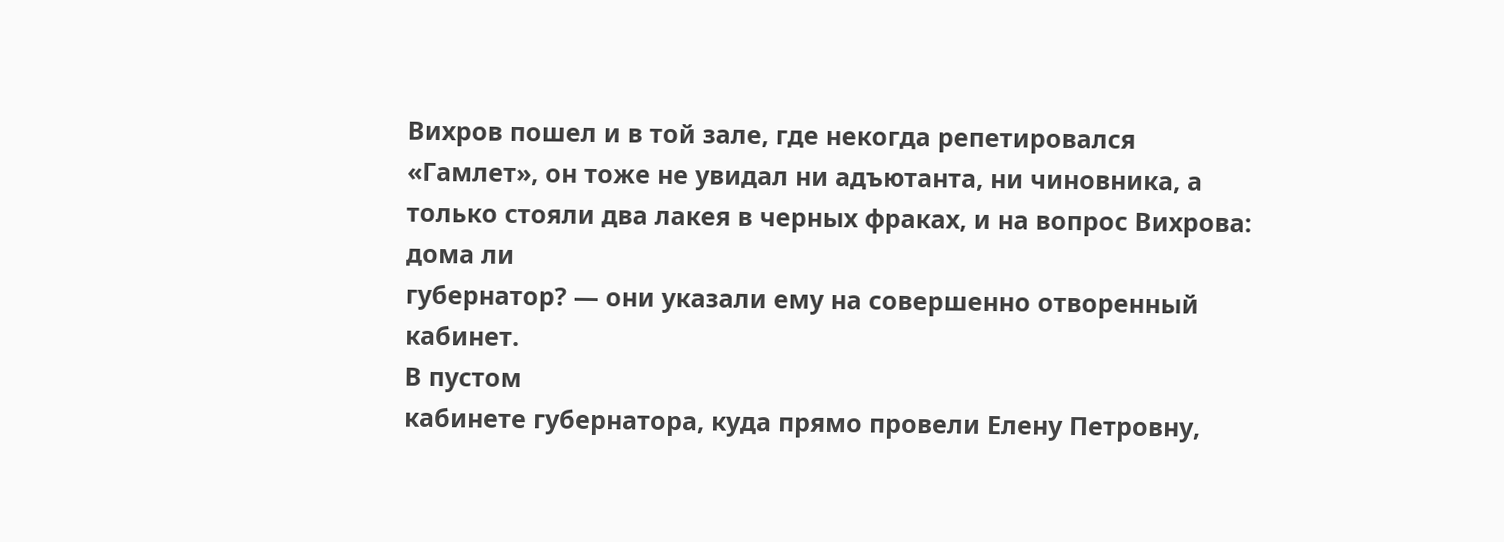Вихров пошел и в той зале, где некогда репетировался «Гамлет», он тоже не увидал ни адъютанта, ни чиновника, а только стояли два лакея в черных фраках, и на вопрос Вихрова: дома ли
губернатор? — они указали ему на совершенно отворенный
кабинет.
В пустом
кабинете губернатора, куда прямо провели Елену Петровну,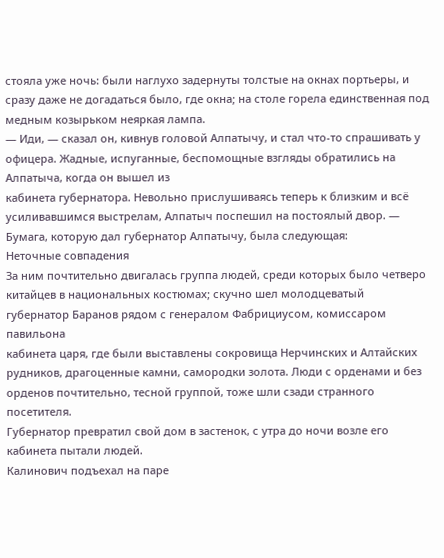стояла уже ночь: были наглухо задернуты толстые на окнах портьеры, и сразу даже не догадаться было, где окна; на столе горела единственная под медным козырьком неяркая лампа.
— Иди, — сказал он, кивнув головой Алпатычу, и стал что-то спрашивать у офицера. Жадные, испуганные, беспомощные взгляды обратились на Алпатыча, когда он вышел из
кабинета губернатора. Невольно прислушиваясь теперь к близким и всё усиливавшимся выстрелам, Алпатыч поспешил на постоялый двор. — Бумага, которую дал губернатор Алпатычу, была следующая:
Неточные совпадения
За ним почтительно двигалась группа людей, среди которых было четверо китайцев в национальных костюмах; скучно шел молодцеватый
губернатор Баранов рядом с генералом Фабрициусом, комиссаром павильона
кабинета царя, где были выставлены сокровища Нерчинских и Алтайских рудников, драгоценные камни, самородки золота. Люди с орденами и без орденов почтительно, тесной группой, тоже шли сзади странного посетителя.
Губернатор превратил свой дом в застенок, с утра до ночи возле его
кабинета пытали людей.
Калинович подъехал на паре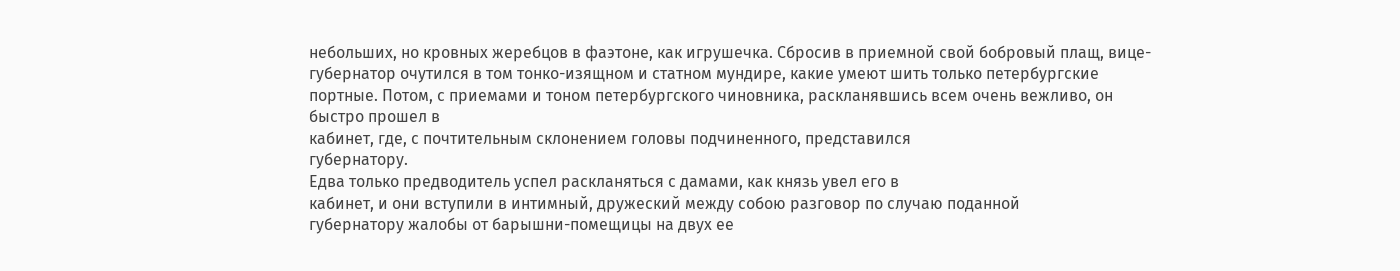небольших, но кровных жеребцов в фаэтоне, как игрушечка. Сбросив в приемной свой бобровый плащ, вице-губернатор очутился в том тонко-изящном и статном мундире, какие умеют шить только петербургские портные. Потом, с приемами и тоном петербургского чиновника, раскланявшись всем очень вежливо, он быстро прошел в
кабинет, где, с почтительным склонением головы подчиненного, представился
губернатору.
Едва только предводитель успел раскланяться с дамами, как князь увел его в
кабинет, и они вступили в интимный, дружеский между собою разговор по случаю поданной
губернатору жалобы от барышни-помещицы на двух ее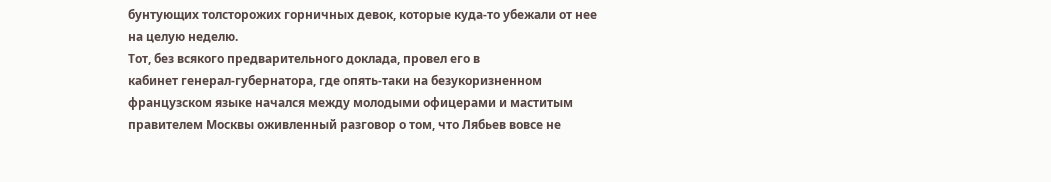бунтующих толсторожих горничных девок, которые куда-то убежали от нее на целую неделю.
Тот, без всякого предварительного доклада, провел его в
кабинет генерал-губернатора, где опять-таки на безукоризненном французском языке начался между молодыми офицерами и маститым правителем Москвы оживленный разговор о том, что Лябьев вовсе не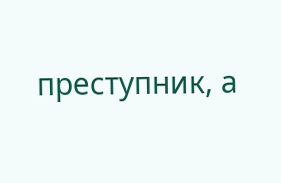преступник, а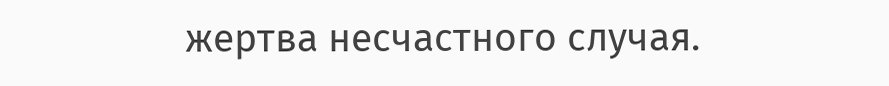жертва несчастного случая.